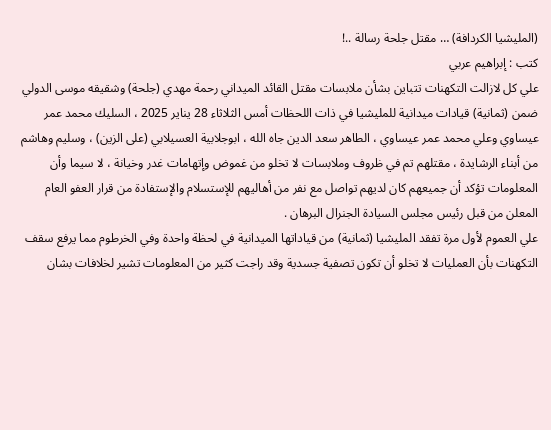(المليشيا الكردافة) … مقتل جلحة رسالة ..!
كتب : إبراهيم عربي
علي كل لازالت التكهنات تتباين بشأن ملابسات مقتل القائد الميداني رحمة مهدي (جلحة) وشقيقه موسى الدولي ضمن (ثمانية) قيادات ميدانية للمليشيا في ذات اللحظات أمس الثلاثاء 28 يناير 2025 ، السليك محمد عمر عيساوي وعلي محمد عمر عيساوي ، الطاهر سعد الدين جاه الله ، ابوجلابية العسيلابي (على الزين) ، وسليم وهاشم من أبناء الرشايدة ، مقتلهم تم في ظروف وملابسات لا تخلو من غموض وإتهامات غدر وخيانة ، لا سيما وأن المعلومات تؤكد أن جميعهم كان لديهم تواصل مع نفر من أهاليهم للإستسلام والإستفادة من قرار العفو العام المعلن من قبل رئيس مجلس السيادة الجنرال البرهان .
علي العموم لأول مرة تفقد المليشيا (ثمانية) من قياداتها الميدانية في لحظة واحدة وفي الخرطوم مما يرفع سقف التكهنات بأن العمليات لا تخلو أن تكون تصفية جسدية وقد راجت كثير من المعلومات تشير لخلافات بشان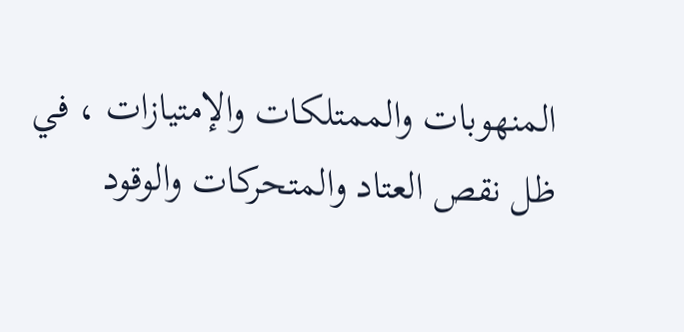المنهوبات والممتلكات والإمتيازات ، في ظل نقص العتاد والمتحركات والوقود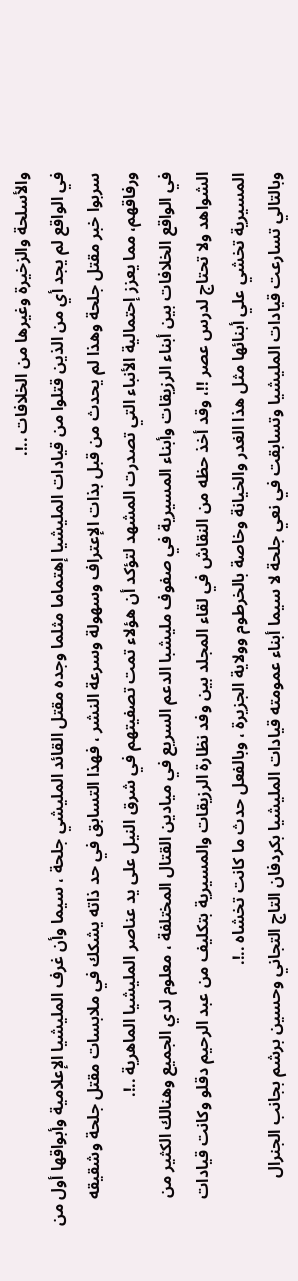والأسلحة والزخيرة وغيرها من الخلافات ..!.
في الواقع لم يجد أي من الذين قتلوا من قيادات المليشيا إهتماما مثلما وجده مقتل القائد المليشي جلحة ، سيما وأن غرف المليشيا الإعلامية وأبواقها أول من سربوا خبر مقتل جلحة وهذا لم يحدث من قبل بذات الإعتراف وسهولة وسرعة النشر ، فهذا التسابق في حد ذاته يشكك في ملابسات مقتل جلحة وشقيقه ورفاقهم، مما يعزز إحتمالية الأنباء التي تصدرت المشهد لتؤكد أن هؤلاء تمت تصفيتهم في شرق النيل على يد عناصر المليشيا الماهرية ..!.
في الواقع الخلافات بين أبناء الرزيقات وأبناء المسيرية في صفوف مليشبا الدعم السريع في ميادين القتال المختلفة ، معلوم لدي الجميع وهنالك الكثير من الشواهد ولا تحتاج لدرس عصر !!، وقد أخذ حظه من النقاش في لقاء المجلد بين وفد نظارة الرزيقات والمسيرية بتكليف من عبد الرحيم دقلو وكانت قيادات المسيرية تخشي علي أبنائها مثل هذا الغدر والخيانة وخاصة بالخرطوم وولاية الجزيرة ، وبالفعل حدث ما كانت تخشاه ..!.
وبالتالي تسارعت قيادات المليشيا وتسابقت في نعي جلحة لا سيما أبناء عمومته قيادات المليشيا بكردفان التاج التجاني وحسين برشم بجانب الجنرال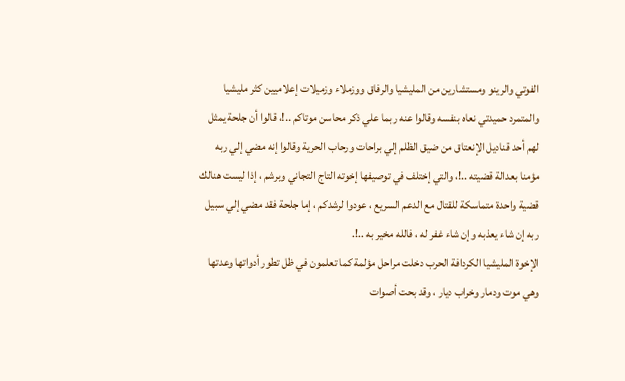الفوتي والرينو ومستشارين من المليشيا والرفاق ووزملاء وزميلات إعلاميين كثر مليشيا والمتمرد حميدتي نعاه بنفسه وقالوا عنه ربما علي ذكر محاسن موتاكم ..!، قالوا أن جلحة يمثل لهم أحد قناديل الإنعتاق من ضيق الظلم إلي براحات ورحاب الحرية وقالوا إنه مضي إلي ربه مؤمنا بعدالة قضيته ..!، والتي إختلف في توصيفها إخوته التاج التجاني وبرشم ، إذا ليست هنالك قضية واحدة متماسكة للقتال مع الدعم السريع ، عودوا لرشدكم ، إما جلحة فقد مضي إلي سبيل ربه إن شاء يعذبه وإن شاء غفر له ، فالله مخير به ..!.
الإخوة المليشيا الكردافة الحرب دخلت مراحل مؤلمة كما تعلمون في ظل تطور أدواتها وعدتها وهي موت ودمار وخراب ديار ، وقد بحت أصوات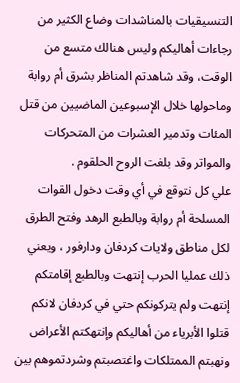التنسيقيات بالمناشدات وضاع الكثير من رجاءات أهاليكم وليس هنالك متسع من الوقت، وقد شاهدتم المناظر بشرق أم روابة وماحولها خلال الإسبوعين الماضيين من قتل المئات وتدمير العشرات من المتحركات والمواتر وقد بلغت الروح الحلقوم .
علي كل نتوقع في أي وقت دخول القوات المسلحة أم روابة وبالطبع الرهد وفتح الطرق لكل مناطق ولايات كردفان ودارفور ، ويعني ذلك عمليا الحرب إنتهت وبالطبع إقامتكم إنتهت ولم يتركونكم حتي في كردفان لانكم قتلوا الأبرياء من أهاليكم وإنتهكتم الأعراض ونهبتم الممتلكات واغتصبتم وشردتموهم بين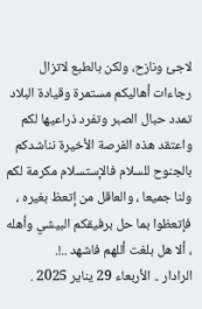لاجئ ونازح، ولكن بالطبع لاتزال رجاءات أهاليكم مستمرة وقيادة البلاد تمدد حبال الصبر وتفرد ذراعيها لكم واعتقد هذه الفرصة الأخيرة نناشدكم بالجنوح للسلام فالإستسلام مكرمة لكم ولنا جميعا ، والعاقل من إتعظ بغيره ، فإتعظوا بما حل برفيقكم البيشي وأهله ، ألا هل بلغت أللهم فاشهد ..!.
الرادار .. الأربعاء 29 يناير 2025 .